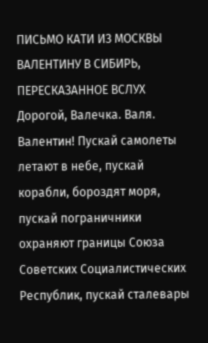ПИСЬМО КАТИ ИЗ МОСКВЫ ВАЛЕНТИНУ В СИБИРЬ, ПЕРЕСКАЗАННОЕ ВСЛУХ
Дорогой, Валечка. Валя. Валентин! Пускай самолеты летают в небе, пускай корабли, бороздят моря, пускай пограничники охраняют границы Союза Советских Социалистических Республик, пускай сталевары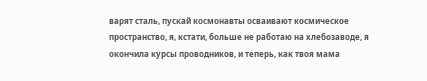варят сталь, пускай космонавты осваивают космическое пространство, я, кстати, больше не работаю на хлебозаводе, я окончила курсы проводников, и теперь, как твоя мама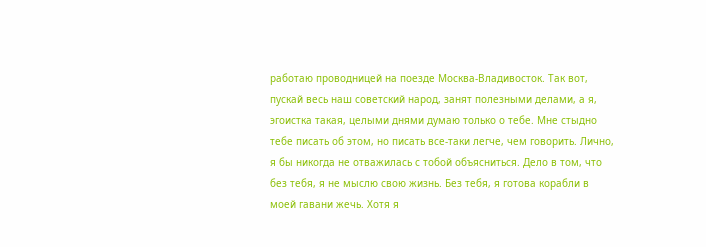работаю проводницей на поезде Москва-Владивосток. Так вот, пускай весь наш советский народ, занят полезными делами, а я, эгоистка такая, целыми днями думаю только о тебе. Мне стыдно тебе писать об этом, но писать все-таки легче, чем говорить. Лично, я бы никогда не отважилась с тобой объясниться. Дело в том, что без тебя, я не мыслю свою жизнь. Без тебя, я готова корабли в моей гавани жечь. Хотя я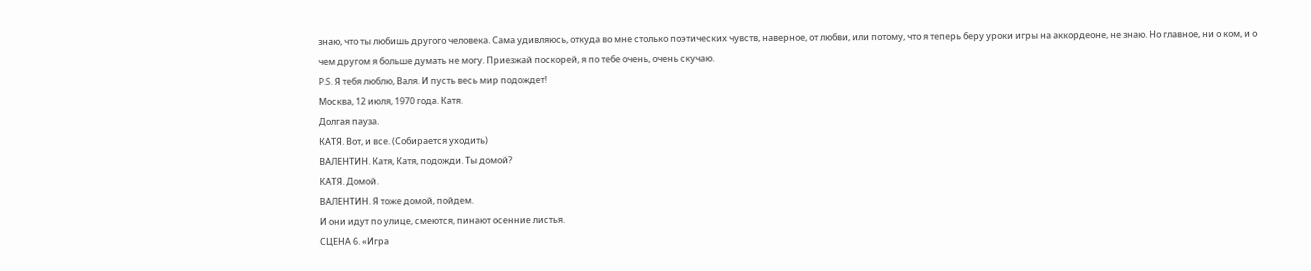знаю, что ты любишь другого человека. Сама удивляюсь, откуда во мне столько поэтических чувств, наверное, от любви, или потому, что я теперь беру уроки игры на аккордеоне, не знаю. Но главное, ни о ком, и о чем другом я больше думать не могу. Приезжай поскорей, я по тебе очень, очень скучаю.
P.S. Я тебя люблю, Валя. И пусть весь мир подождет!
Москва, 12 июля, 1970 года. Катя.
Долгая пауза.
КАТЯ. Вот, и все. (Собирается уходить)
ВАЛЕНТИН. Катя, Катя, подожди. Ты домой?
КАТЯ. Домой.
ВАЛЕНТИН. Я тоже домой, пойдем.
И они идут по улице, смеются, пинают осенние листья.
СЦЕНА 6. «Игра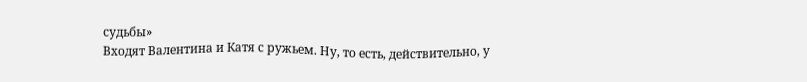судьбы»
Входят Валентина и Катя с ружьем. Ну, то есть, действительно, у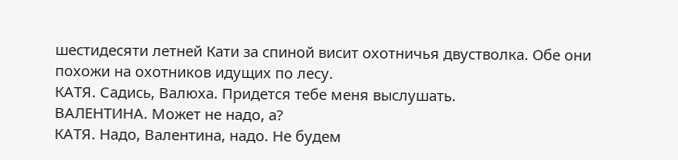шестидесяти летней Кати за спиной висит охотничья двустволка. Обе они похожи на охотников идущих по лесу.
КАТЯ. Садись, Валюха. Придется тебе меня выслушать.
ВАЛЕНТИНА. Может не надо, а?
КАТЯ. Надо, Валентина, надо. Не будем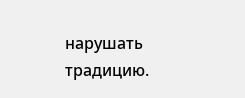нарушать традицию.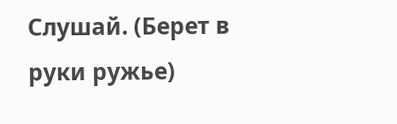Слушай. (Берет в руки ружье)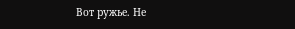Вот ружье. Не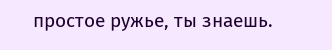простое ружье, ты знаешь.